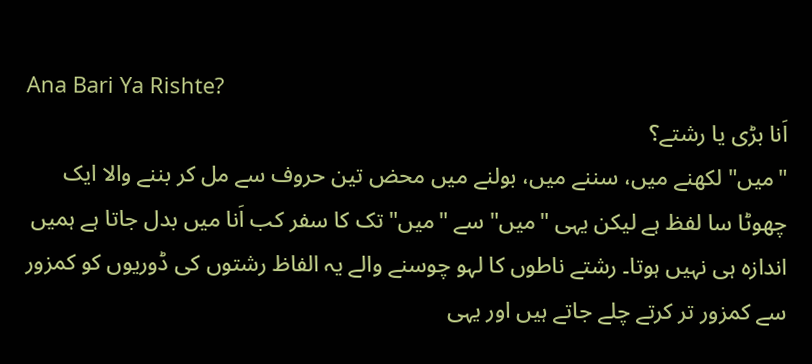Ana Bari Ya Rishte?
اَنا بڑی یا رشتے؟
"میں" لکھنے میں، سننے میں، بولنے میں محض تین حروف سے مل کر بننے والا ایک چھوٹا سا لفظ ہے لیکن یہی "میں" سے "میں" تک کا سفر کب اَنا میں بدل جاتا ہے ہمیں اندازہ ہی نہیں ہوتا۔ رشتے ناطوں کا لہو چوسنے والے یہ الفاظ رشتوں کی ڈوریوں کو کمزور سے کمزور تر کرتے چلے جاتے ہیں اور یہی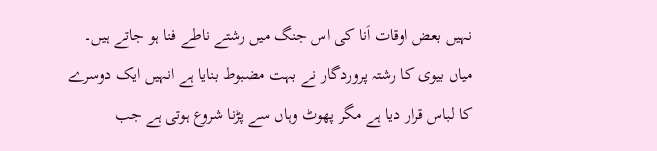نہیں بعض اوقات اَنا کی اس جنگ میں رشتے ناطے فنا ہو جاتے ہیں۔
میاں بیوی کا رشتہ پروردگار نے بہت مضبوط بنایا ہے انہیں ایک دوسرے کا لباس قرار دیا ہے مگر پھوٹ وہاں سے پڑنا شروع ہوتی ہے جب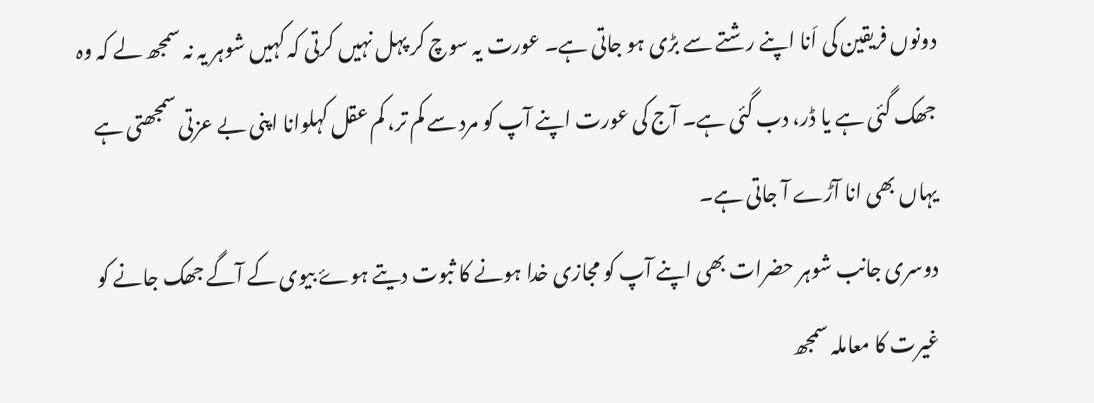دونوں فریقین کی اَنا اپنے رشتے سے بڑی ہو جاتی ہے۔ عورت یہ سوچ کر پہل نہیں کرتی کہ کہیں شوہر یہ نہ سمجھ لے کہ وہ جھک گئی ہے یا ڈر، دب گئی ہے۔ آج کی عورت اپنے آپ کو مرد سے کم تر، کم عقل کہلوانا اپنی بے عزتی سمجھتی ہے یہاں بھی انا آڑے آ جاتی ہے۔
دوسری جانب شوہر حضرات بھی اپنے آپ کو مجازی خدا ہونے کا ثبوت دیتے ہوۓ بیوی کے آگے جھک جانے کو غیرت کا معاملہ سمجھ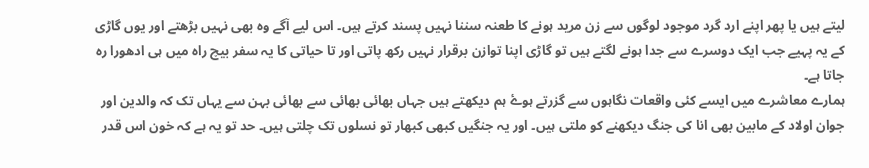لیتے ہیں یا پھر اپنے ارد گرد موجود لوگوں سے زن مرید ہونے کا طعنہ سننا نہیں پسند کرتے ہیں۔ اس لیے آگے وہ بھی نہیں بڑھتے اور یوں گاڑی کے یہ پہیے جب ایک دوسرے سے جدا ہونے لگتے ہیں تو گاڑی اپنا توازن برقرار نہیں رکھ پاتی اور تا حیاتی کا یہ سفر بیچ راہ میں ہی ادھورا رہ جاتا ہے۔
ہمارے معاشرے میں ایسے کئی واقعات نگاہوں سے گزرتے ہوۓ ہم دیکھتے ہیں جہاں بھائی بھائی سے بھائی بہن سے یہاں تک کہ والدین اور جوان اولاد کے مابین بھی انا کی جنگ دیکھنے کو ملتی ہیں۔ اور یہ جنگیں کبھی کبھار تو نسلوں تک چلتی ہیں۔ حد تو یہ ہے کہ خون اس قدر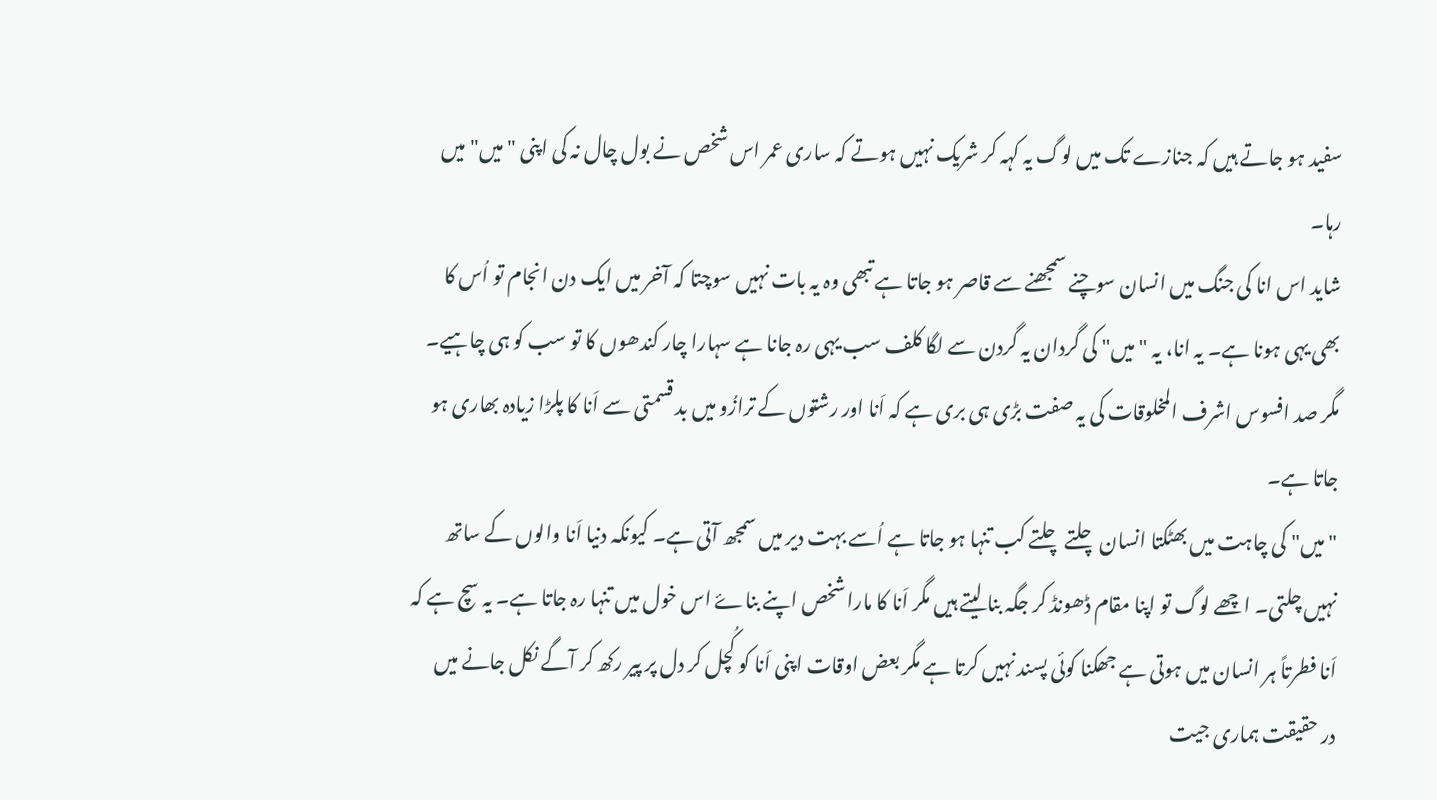سفید ہو جاتے ہیں کہ جنازے تک میں لوگ یہ کہہ کر شریک نہیں ہوتے کہ ساری عمر اس شخص نے بول چال نہ کی اپنی "میں" میں رہا۔
شاید اس انا کی جنگ میں انسان سوچنے سمجھنے سے قاصر ہو جاتا ہے تبھی وہ یہ بات نہیں سوچتا کہ آخر میں ایک دن انجام تو اُس کا بھی یہی ہونا ہے۔ یہ انا، یہ "میں" کی گردان یہ گردن سے لگا کلف سب یہی رہ جانا ہے سہارا چار کندھوں کا تو سب کو ہی چاہیے۔ مگر صد افسوس اشرف المخلوقات کی یہ صفت بڑی ہی بری ہے کہ اَنا اور رشتوں کے ترازُو میں بد قسمتی سے اَنا کا پلڑا زیادہ بھاری ہو جاتا ہے۔
"میں" کی چاہت میں بھٹکتا انسان چلتے چلتے کب تنہا ہو جاتا ہے اُسے بہت دیر میں سمجھ آتی ہے۔ کیونکہ دنیا اَنا والوں کے ساتھ نہیں چلتی۔ اچھے لوگ تو اپنا مقام ڈھونڈ کر جگہ بنا لیتے ہیں مگر اَنا کا مارا شخص اپنے بناۓ اس خول میں تنہا رہ جاتا ہے۔ یہ سچ ہے کہ اَنا فطرتاً ہر انسان میں ہوتی ہے جھکنا کوئی پسند نہیں کرتا ہے مگر بعض اوقات اپنی اَنا کو کُچل کر دل پر پیر رکھ کر آگے نکل جانے میں در حقیقت ہماری جیت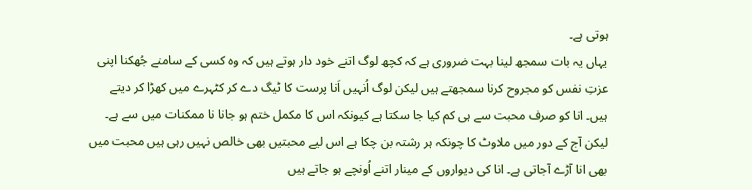ہوتی ہے۔
یہاں یہ بات سمجھ لینا بہت ضروری ہے کہ کچھ لوگ اتنے خود دار ہوتے ہیں کہ وہ کسی کے سامنے جُھکنا اپنی عزتِ نفس کو مجروح کرنا سمجھتے ہیں لیکن لوگ اُنہیں اَنا پرست کا ٹیگ دے کر کٹہرے میں کھڑا کر دیتے ہیں۔ انا کو صرف محبت سے ہی کم کیا جا سکتا ہے کیونکہ اس کا مکمل ختم ہو جانا نا ممکنات میں سے ہے۔ لیکن آج کے دور میں ملاوٹ کا چونکہ ہر رشتہ بن چکا ہے اس لیے محبتیں بھی خالص نہیں رہی ہیں محبت میں بھی انا آڑے آجاتی ہے۔ انا کی دیواروں کے مینار اتنے اُونچے ہو جاتے ہیں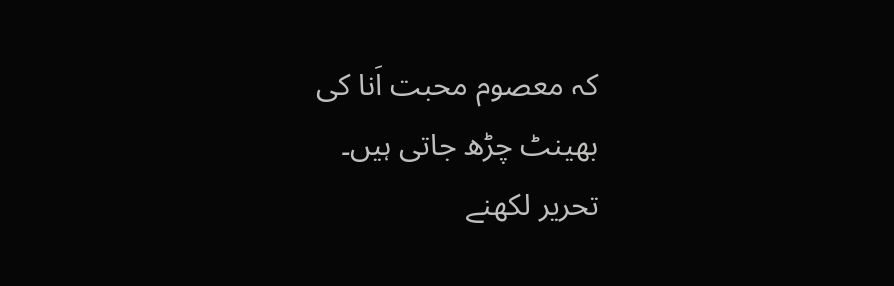کہ معصوم محبت اَنا کی بھینٹ چڑھ جاتی ہیں۔
تحریر لکھنے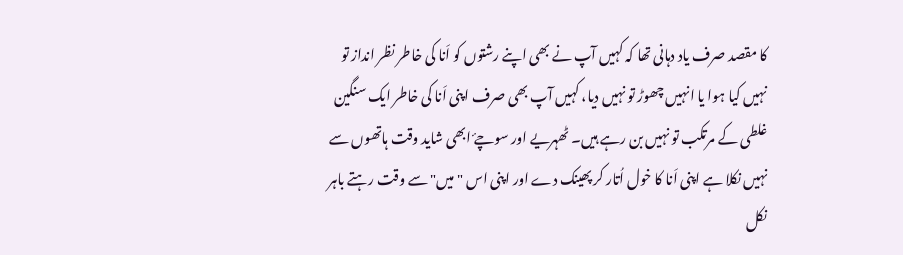کا مقصد صرف یاد دہانی تھا کہ کہیں آپ نے بھی اپنے رشتوں کو اَنا کی خاطر نظر انداز تو نہیں کیا ہوا یا انہیں چھوڑ تو نہیں دیا، کہیں آپ بھی صرف اپنی اَنا کی خاطر ایک سنگین غلطی کے مرتکب تو نہیں بن رہے ہیں۔ ٹھہریے اور سوچۓ ابھی شاید وقت ہاتھوں سے نہیں نکلا ہے اپنی اَنا کا خول اُتار کر پھینک دے اور اپنی اس "میں" سے وقت رہتے باہر نکل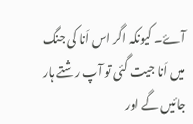آۓ۔ کیونکہ اگر اس اَنا کی جنگ میں اَنا جیت گئی تو آپ رشتے ہار جائیں گے اور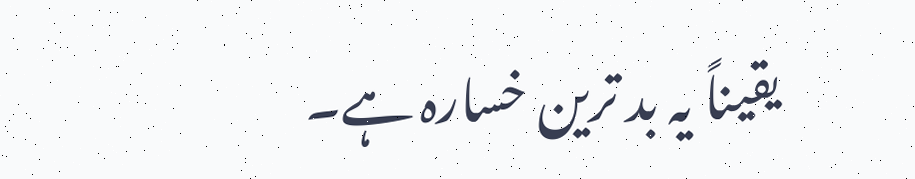یقیناً یہ بد ترین خسارہ ہے۔